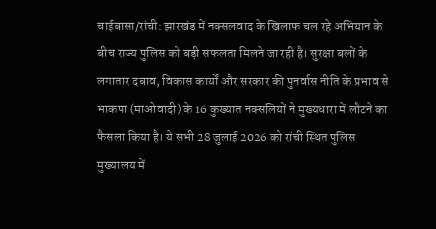चाईबासा/रांची: झारखंड में नक्सलवाद के खिलाफ चल रहे अभियान के बीच राज्य पुलिस को बड़ी सफलता मिलने जा रही है। सुरक्षा बलों के लगातार दबाव, विकास कार्यों और सरकार की पुनर्वास नीति के प्रभाव से भाकपा (माओवादी) के 16 कुख्यात नक्सलियों ने मुख्यधारा में लौटने का फैसला किया है। ये सभी 28 जुलाई 2026 को रांची स्थित पुलिस मुख्यालय में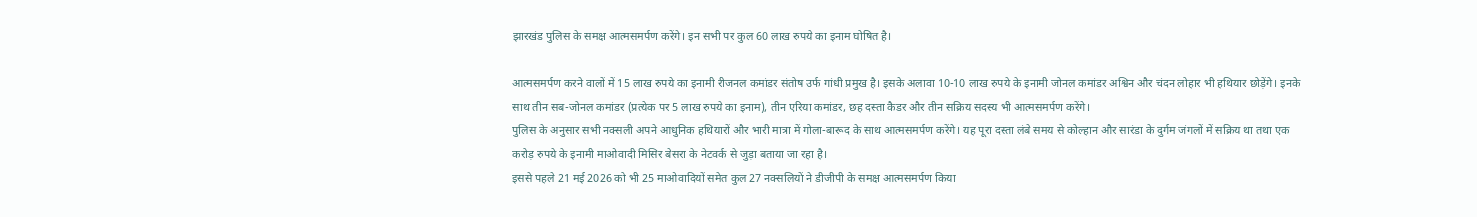झारखंड पुलिस के समक्ष आत्मसमर्पण करेंगे। इन सभी पर कुल 60 लाख रुपये का इनाम घोषित है।

आत्मसमर्पण करने वालों में 15 लाख रुपये का इनामी रीजनल कमांडर संतोष उर्फ गांधी प्रमुख है। इसके अलावा 10-10 लाख रुपये के इनामी जोनल कमांडर अश्विन और चंदन लोहार भी हथियार छोड़ेंगे। इनके साथ तीन सब-जोनल कमांडर (प्रत्येक पर 5 लाख रुपये का इनाम), तीन एरिया कमांडर, छह दस्ता कैडर और तीन सक्रिय सदस्य भी आत्मसमर्पण करेंगे।
पुलिस के अनुसार सभी नक्सली अपने आधुनिक हथियारों और भारी मात्रा में गोला-बारूद के साथ आत्मसमर्पण करेंगे। यह पूरा दस्ता लंबे समय से कोल्हान और सारंडा के दुर्गम जंगलों में सक्रिय था तथा एक करोड़ रुपये के इनामी माओवादी मिसिर बेसरा के नेटवर्क से जुड़ा बताया जा रहा है।
इससे पहले 21 मई 2026 को भी 25 माओवादियों समेत कुल 27 नक्सलियों ने डीजीपी के समक्ष आत्मसमर्पण किया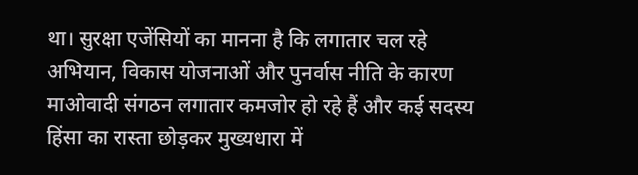था। सुरक्षा एजेंसियों का मानना है कि लगातार चल रहे अभियान, विकास योजनाओं और पुनर्वास नीति के कारण माओवादी संगठन लगातार कमजोर हो रहे हैं और कई सदस्य हिंसा का रास्ता छोड़कर मुख्यधारा में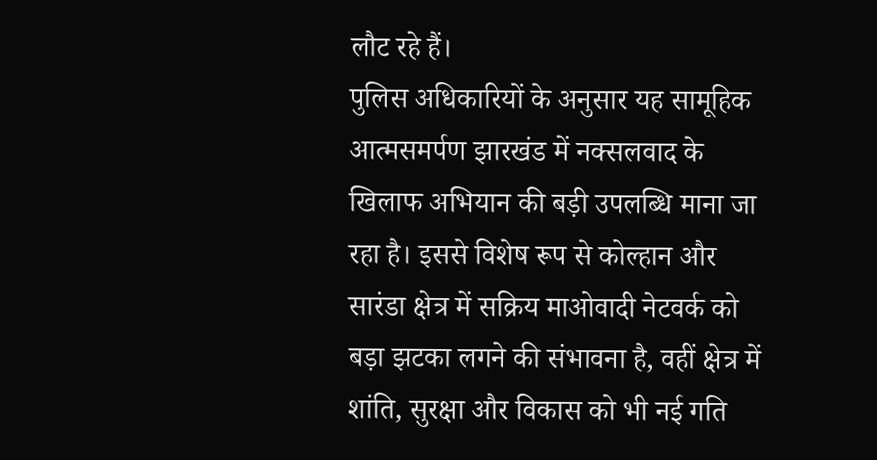लौट रहे हैं।
पुलिस अधिकारियों के अनुसार यह सामूहिक आत्मसमर्पण झारखंड में नक्सलवाद के खिलाफ अभियान की बड़ी उपलब्धि माना जा रहा है। इससे विशेष रूप से कोल्हान और सारंडा क्षेत्र में सक्रिय माओवादी नेटवर्क को बड़ा झटका लगने की संभावना है, वहीं क्षेत्र में शांति, सुरक्षा और विकास को भी नई गति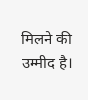मिलने की उम्मीद है।